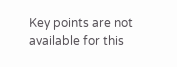Key points are not available for this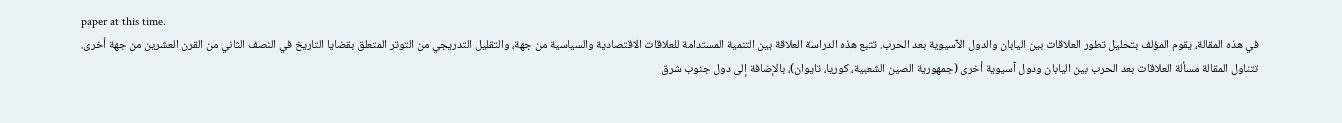paper at this time.
في هذه المقالة، يقوم المؤلف بتحليل تطور العلاقات بين اليابان والدول الآسيوية بعد الحرب. تتبع هذه الدراسة العلاقة بين التنمية المستدامة للعلاقات الاقتصادية والسياسية من جهة، والتقليل التدريجي من التوتر المتعلق بقضايا التاريخ في النصف الثاني من القرن العشرين من جهة أخرى. تتناول المقالة مسألة العلاقات بعد الحرب بين اليابان ودول آسيوية أخرى (جمهورية الصين الشعبية، كوريا، تايوان)، بالإضافة إلى دول جنوب شرق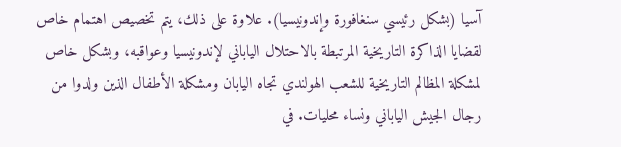آسيا (بشكل رئيسي سنغافورة وإندونيسيا). علاوة على ذلك، يتم تخصيص اهتمام خاص لقضايا الذاكرة التاريخية المرتبطة بالاحتلال الياباني لإندونيسيا وعواقبه، وبشكل خاص لمشكلة المظالم التاريخية للشعب الهولندي تجاه اليابان ومشكلة الأطفال الذين ولدوا من رجال الجيش الياباني ونساء محليات. في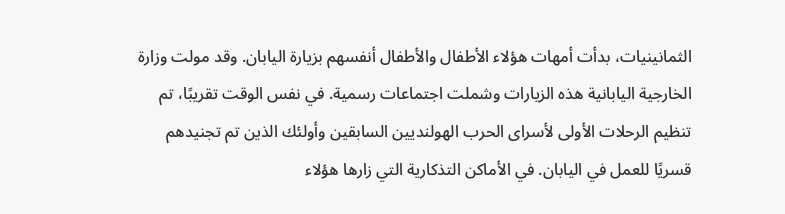الثمانينيات، بدأت أمهات هؤلاء الأطفال والأطفال أنفسهم بزيارة اليابان. وقد مولت وزارة الخارجية اليابانية هذه الزيارات وشملت اجتماعات رسمية. في نفس الوقت تقريبًا، تم تنظيم الرحلات الأولى لأسراى الحرب الهولنديين السابقين وأولئك الذين تم تجنيدهم قسريًا للعمل في اليابان. في الأماكن التذكارية التي زارها هؤلاء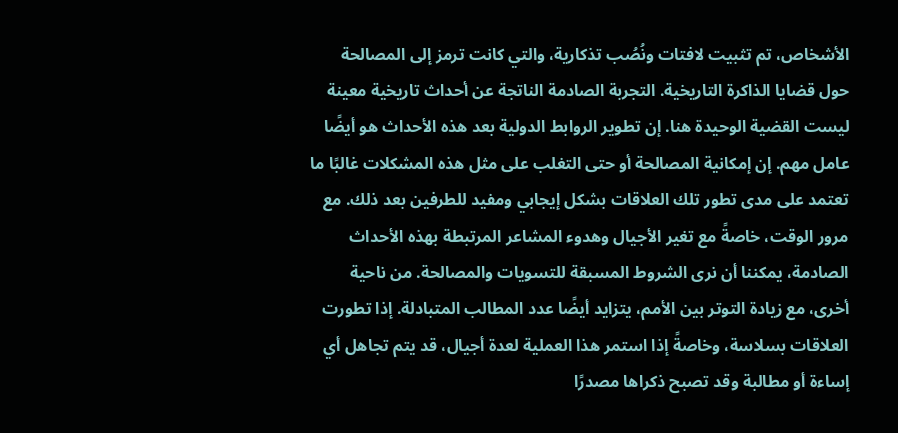الأشخاص، تم تثبيت لافتات ونُصُب تذكارية، والتي كانت ترمز إلى المصالحة حول قضايا الذاكرة التاريخية. التجربة الصادمة الناتجة عن أحداث تاريخية معينة ليست القضية الوحيدة هنا. إن تطوير الروابط الدولية بعد هذه الأحداث هو أيضًا عامل مهم. إن إمكانية المصالحة أو حتى التغلب على مثل هذه المشكلات غالبًا ما تعتمد على مدى تطور تلك العلاقات بشكل إيجابي ومفيد للطرفين بعد ذلك. مع مرور الوقت، خاصةً مع تغير الأجيال وهدوء المشاعر المرتبطة بهذه الأحداث الصادمة، يمكننا أن نرى الشروط المسبقة للتسويات والمصالحة. من ناحية أخرى، مع زيادة التوتر بين الأمم، يتزايد أيضًا عدد المطالب المتبادلة. إذا تطورت العلاقات بسلاسة، وخاصةً إذا استمر هذا العملية لعدة أجيال، قد يتم تجاهل أي إساءة أو مطالبة وقد تصبح ذكراها مصدرًا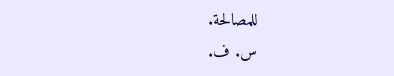للمصالحة.
س. ف.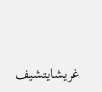غريشايتشيف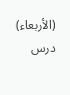(الأربعاء) درس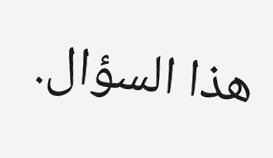هذا السؤال.